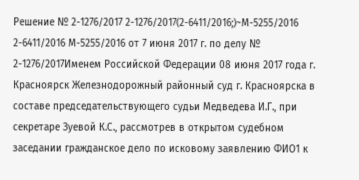Решение № 2-1276/2017 2-1276/2017(2-6411/2016;)~М-5255/2016 2-6411/2016 М-5255/2016 от 7 июня 2017 г. по делу № 2-1276/2017Именем Российской Федерации 08 июня 2017 года г. Красноярск Железнодорожный районный суд г. Красноярска в составе председательствующего судьи Медведева И.Г., при секретаре Зуевой К.С., рассмотрев в открытом судебном заседании гражданское дело по исковому заявлению ФИО1 к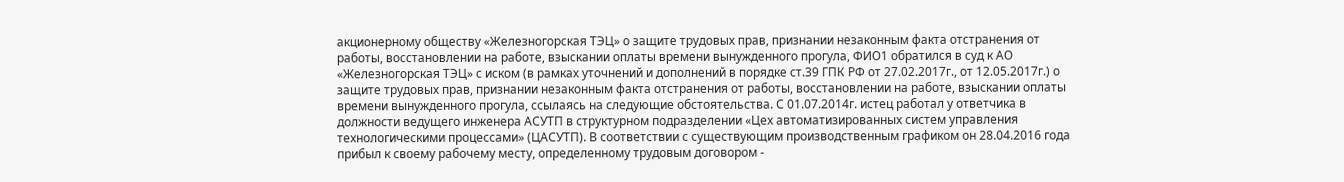акционерному обществу «Железногорская ТЭЦ» о защите трудовых прав, признании незаконным факта отстранения от работы, восстановлении на работе, взыскании оплаты времени вынужденного прогула, ФИО1 обратился в суд к АО «Железногорская ТЭЦ» с иском (в рамках уточнений и дополнений в порядке ст.39 ГПК РФ от 27.02.2017г., от 12.05.2017г.) о защите трудовых прав, признании незаконным факта отстранения от работы, восстановлении на работе, взыскании оплаты времени вынужденного прогула, ссылаясь на следующие обстоятельства. С 01.07.2014г. истец работал у ответчика в должности ведущего инженера АСУТП в структурном подразделении «Цех автоматизированных систем управления технологическими процессами» (ЦАСУТП). В соответствии с существующим производственным графиком он 28.04.2016 года прибыл к своему рабочему месту, определенному трудовым договором -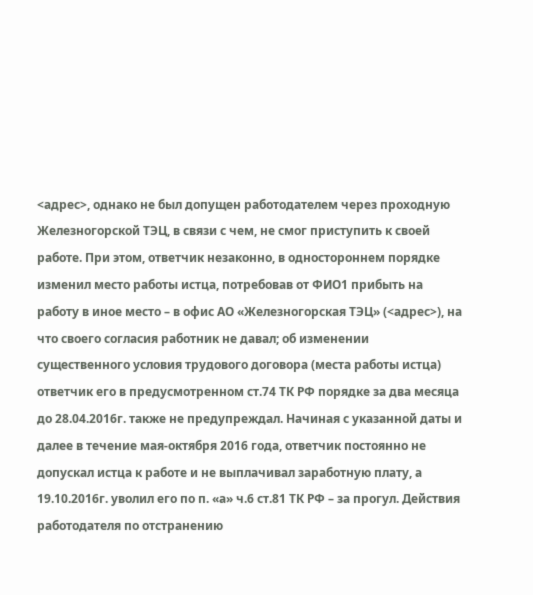<адрес>, однако не был допущен работодателем через проходную Железногорской ТЭЦ, в связи с чем, не смог приступить к своей работе. При этом, ответчик незаконно, в одностороннем порядке изменил место работы истца, потребовав от ФИО1 прибыть на работу в иное место – в офис АО «Железногорская ТЭЦ» (<адрес>), на что своего согласия работник не давал; об изменении существенного условия трудового договора (места работы истца) ответчик его в предусмотренном ст.74 ТК РФ порядке за два месяца до 28.04.2016г. также не предупреждал. Начиная с указанной даты и далее в течение мая-октября 2016 года, ответчик постоянно не допускал истца к работе и не выплачивал заработную плату, а 19.10.2016г. уволил его по п. «а» ч.6 ст.81 ТК РФ – за прогул. Действия работодателя по отстранению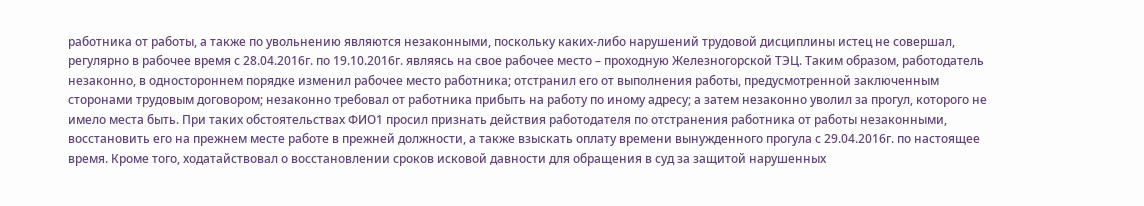работника от работы, а также по увольнению являются незаконными, поскольку каких-либо нарушений трудовой дисциплины истец не совершал, регулярно в рабочее время с 28.04.2016г. по 19.10.2016г. являясь на свое рабочее место – проходную Железногорской ТЭЦ. Таким образом, работодатель незаконно, в одностороннем порядке изменил рабочее место работника; отстранил его от выполнения работы, предусмотренной заключенным сторонами трудовым договором; незаконно требовал от работника прибыть на работу по иному адресу; а затем незаконно уволил за прогул, которого не имело места быть. При таких обстоятельствах ФИО1 просил признать действия работодателя по отстранения работника от работы незаконными, восстановить его на прежнем месте работе в прежней должности, а также взыскать оплату времени вынужденного прогула с 29.04.2016г. по настоящее время. Кроме того, ходатайствовал о восстановлении сроков исковой давности для обращения в суд за защитой нарушенных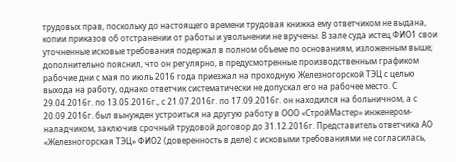трудовых прав, поскольку до настоящего времени трудовая книжка ему ответчиком не выдана, копии приказов об отстранении от работы и увольнении не вручены. В зале суда истец ФИО1 свои уточненные исковые требования подержал в полном объеме по основаниям, изложенным выше; дополнительно пояснил, что он регулярно, в предусмотренные производственным графиком рабочие дни с мая по июль 2016 года приезжал на проходную Железногорской ТЭЦ с целью выхода на работу, однако ответчик систематически не допускал его на рабочее место. С 29.04.2016г. по 13.05.2016г., с 21.07.2016г. по 17.09.2016г. он находился на больничном, а с 20.09.2016г. был вынужден устроиться на другую работу в ООО «СтройМастер» инженером-наладчиком, заключив срочный трудовой договор до 31.12.2016г. Представитель ответчика АО «Железногорская ТЭЦ» ФИО2 (доверенность в деле) с исковыми требованиями не согласилась,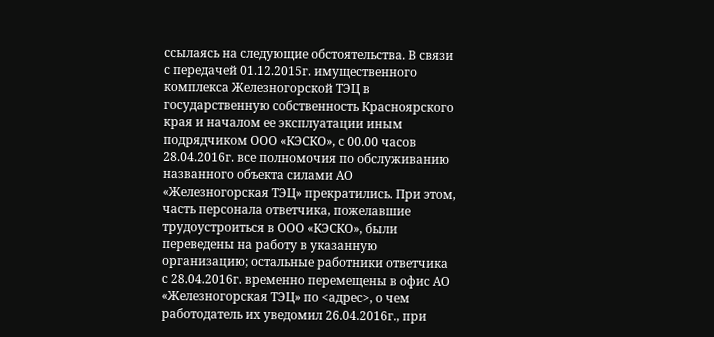ссылаясь на следующие обстоятельства. В связи с передачей 01.12.2015г. имущественного комплекса Железногорской ТЭЦ в государственную собственность Красноярского края и началом ее эксплуатации иным подрядчиком ООО «КЭСКО», с 00.00 часов 28.04.2016г. все полномочия по обслуживанию названного объекта силами АО «Железногорская ТЭЦ» прекратились. При этом, часть персонала ответчика, пожелавшие трудоустроиться в ООО «КЭСКО», были переведены на работу в указанную организацию; остальные работники ответчика с 28.04.2016г. временно перемещены в офис АО «Железногорская ТЭЦ» по <адрес>, о чем работодатель их уведомил 26.04.2016г., при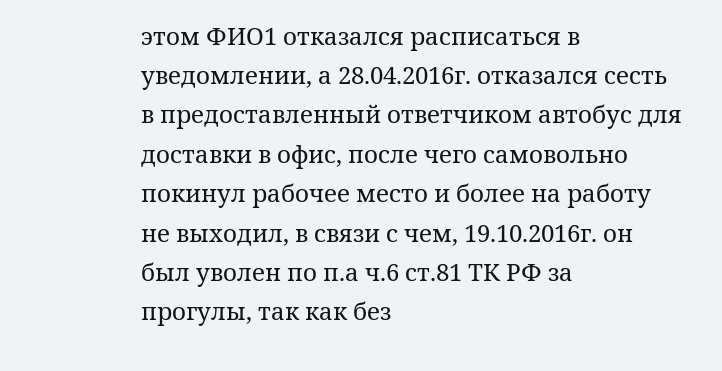этом ФИО1 отказался расписаться в уведомлении, а 28.04.2016г. отказался сесть в предоставленный ответчиком автобус для доставки в офис, после чего самовольно покинул рабочее место и более на работу не выходил, в связи с чем, 19.10.2016г. он был уволен по п.а ч.6 ст.81 ТК РФ за прогулы, так как без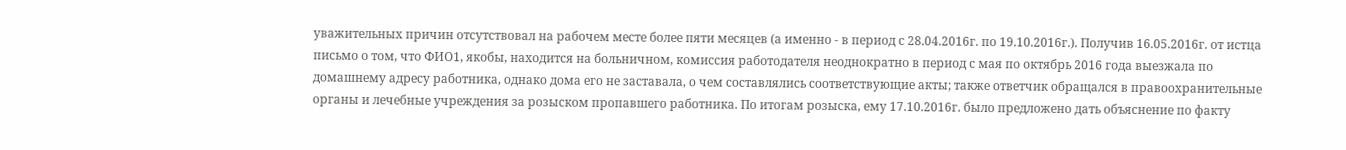уважительных причин отсутствовал на рабочем месте более пяти месяцев (а именно - в период с 28.04.2016г. по 19.10.2016г.). Получив 16.05.2016г. от истца письмо о том, что ФИО1, якобы, находится на больничном, комиссия работодателя неоднократно в период с мая по октябрь 2016 года выезжала по домашнему адресу работника, однако дома его не заставала, о чем составлялись соответствующие акты; также ответчик обращался в правоохранительные органы и лечебные учреждения за розыском пропавшего работника. По итогам розыска, ему 17.10.2016г. было предложено дать объяснение по факту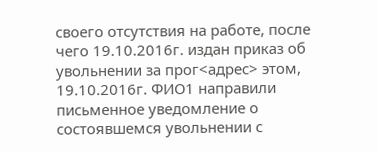своего отсутствия на работе, после чего 19.10.2016г. издан приказ об увольнении за прог<адрес> этом, 19.10.2016г. ФИО1 направили письменное уведомление о состоявшемся увольнении с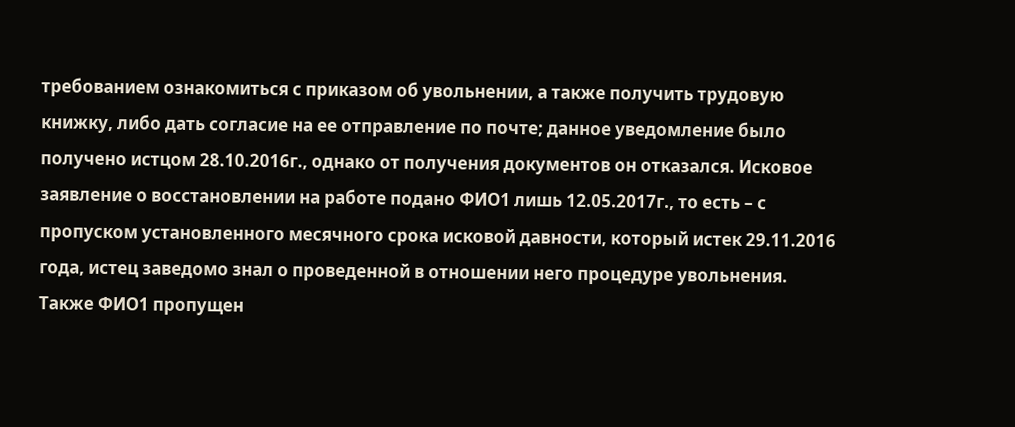требованием ознакомиться с приказом об увольнении, а также получить трудовую книжку, либо дать согласие на ее отправление по почте; данное уведомление было получено истцом 28.10.2016г., однако от получения документов он отказался. Исковое заявление о восстановлении на работе подано ФИО1 лишь 12.05.2017г., то есть – с пропуском установленного месячного срока исковой давности, который истек 29.11.2016 года, истец заведомо знал о проведенной в отношении него процедуре увольнения. Также ФИО1 пропущен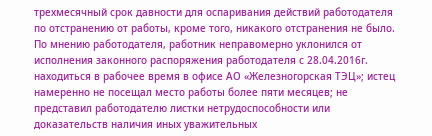трехмесячный срок давности для оспаривания действий работодателя по отстранению от работы, кроме того, никакого отстранения не было. По мнению работодателя, работник неправомерно уклонился от исполнения законного распоряжения работодателя с 28.04.2016г. находиться в рабочее время в офисе АО «Железногорская ТЭЦ»; истец намеренно не посещал место работы более пяти месяцев; не представил работодателю листки нетрудоспособности или доказательств наличия иных уважительных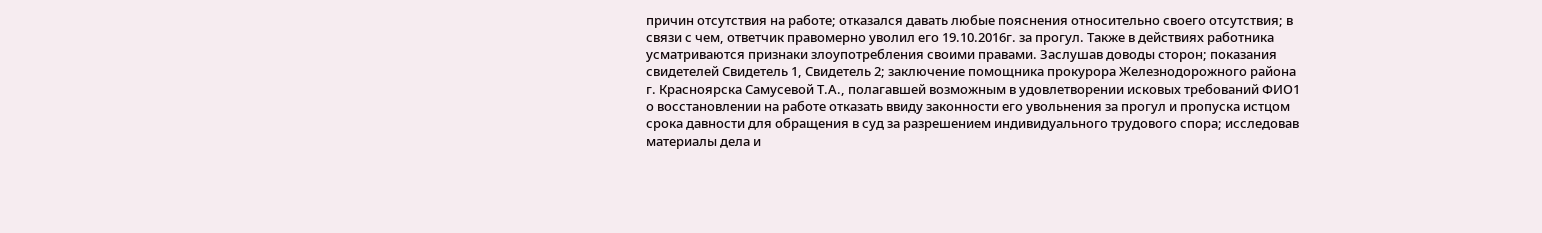причин отсутствия на работе; отказался давать любые пояснения относительно своего отсутствия; в связи с чем, ответчик правомерно уволил его 19.10.2016г. за прогул. Также в действиях работника усматриваются признаки злоупотребления своими правами. Заслушав доводы сторон; показания свидетелей Свидетель 1, Свидетель 2; заключение помощника прокурора Железнодорожного района г. Красноярска Самусевой Т.А., полагавшей возможным в удовлетворении исковых требований ФИО1 о восстановлении на работе отказать ввиду законности его увольнения за прогул и пропуска истцом срока давности для обращения в суд за разрешением индивидуального трудового спора; исследовав материалы дела и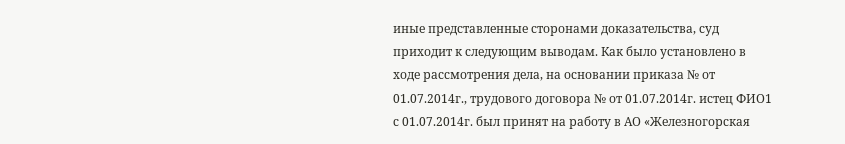иные представленные сторонами доказательства, суд приходит к следующим выводам. Как было установлено в ходе рассмотрения дела, на основании приказа № от 01.07.2014г., трудового договора № от 01.07.2014г. истец ФИО1 с 01.07.2014г. был принят на работу в АО «Железногорская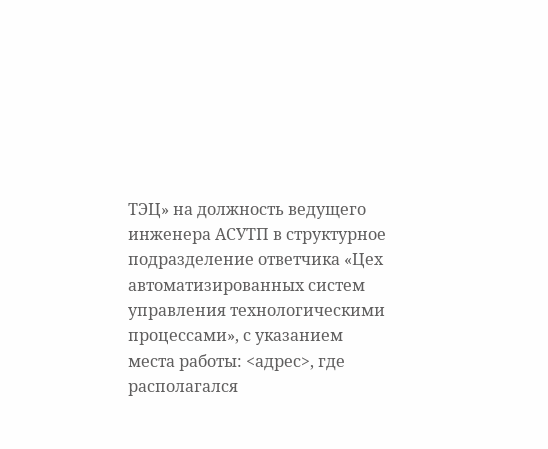ТЭЦ» на должность ведущего инженера АСУТП в структурное подразделение ответчика «Цех автоматизированных систем управления технологическими процессами», с указанием места работы: <адрес>, где располагался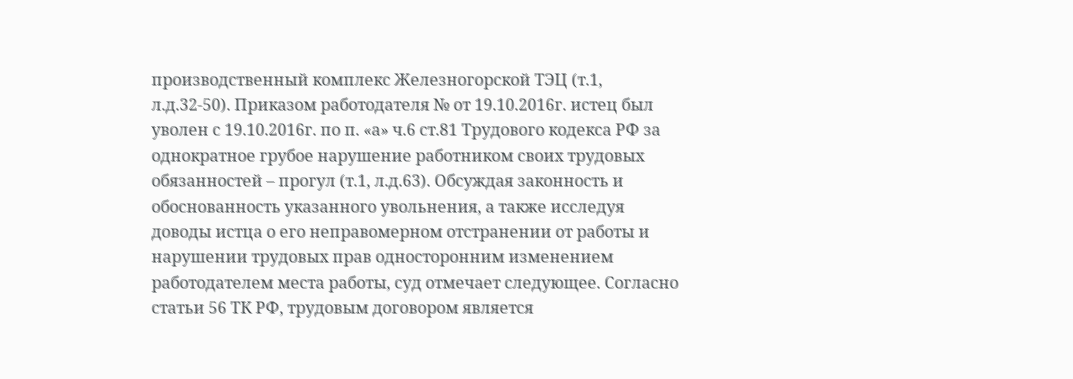производственный комплекс Железногорской ТЭЦ (т.1, л.д.32-50). Приказом работодателя № от 19.10.2016г. истец был уволен с 19.10.2016г. по п. «а» ч.6 ст.81 Трудового кодекса РФ за однократное грубое нарушение работником своих трудовых обязанностей – прогул (т.1, л.д.63). Обсуждая законность и обоснованность указанного увольнения, а также исследуя доводы истца о его неправомерном отстранении от работы и нарушении трудовых прав односторонним изменением работодателем места работы, суд отмечает следующее. Согласно статьи 56 ТК РФ, трудовым договором является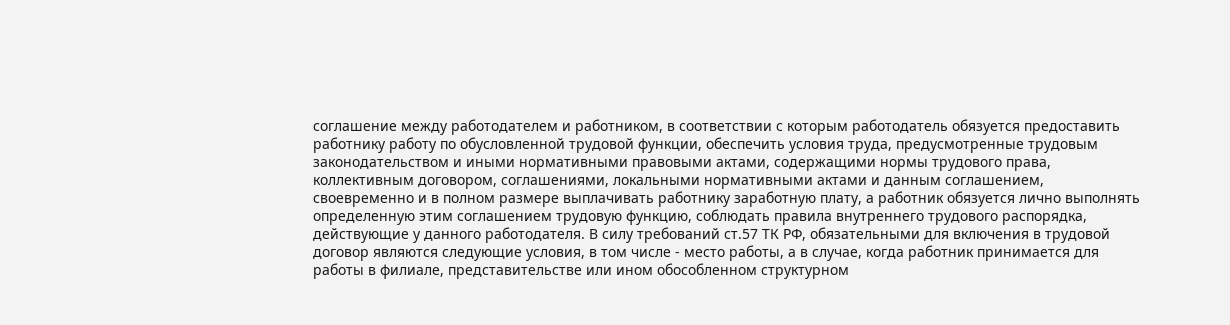соглашение между работодателем и работником, в соответствии с которым работодатель обязуется предоставить работнику работу по обусловленной трудовой функции, обеспечить условия труда, предусмотренные трудовым законодательством и иными нормативными правовыми актами, содержащими нормы трудового права, коллективным договором, соглашениями, локальными нормативными актами и данным соглашением, своевременно и в полном размере выплачивать работнику заработную плату, а работник обязуется лично выполнять определенную этим соглашением трудовую функцию, соблюдать правила внутреннего трудового распорядка, действующие у данного работодателя. В силу требований ст.57 ТК РФ, обязательными для включения в трудовой договор являются следующие условия, в том числе - место работы, а в случае, когда работник принимается для работы в филиале, представительстве или ином обособленном структурном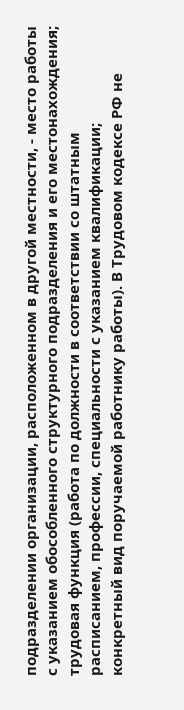подразделении организации, расположенном в другой местности, - место работы с указанием обособленного структурного подразделения и его местонахождения; трудовая функция (работа по должности в соответствии со штатным расписанием, профессии, специальности с указанием квалификации; конкретный вид поручаемой работнику работы). В Трудовом кодексе РФ не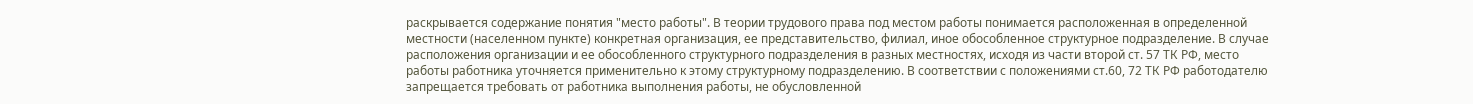раскрывается содержание понятия "место работы". В теории трудового права под местом работы понимается расположенная в определенной местности (населенном пункте) конкретная организация, ее представительство, филиал, иное обособленное структурное подразделение. В случае расположения организации и ее обособленного структурного подразделения в разных местностях, исходя из части второй ст. 57 ТК РФ, место работы работника уточняется применительно к этому структурному подразделению. В соответствии с положениями ст.60, 72 ТК РФ работодателю запрещается требовать от работника выполнения работы, не обусловленной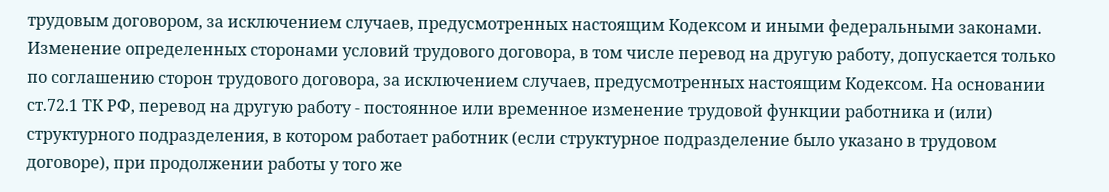трудовым договором, за исключением случаев, предусмотренных настоящим Кодексом и иными федеральными законами. Изменение определенных сторонами условий трудового договора, в том числе перевод на другую работу, допускается только по соглашению сторон трудового договора, за исключением случаев, предусмотренных настоящим Кодексом. На основании ст.72.1 ТК РФ, перевод на другую работу - постоянное или временное изменение трудовой функции работника и (или) структурного подразделения, в котором работает работник (если структурное подразделение было указано в трудовом договоре), при продолжении работы у того же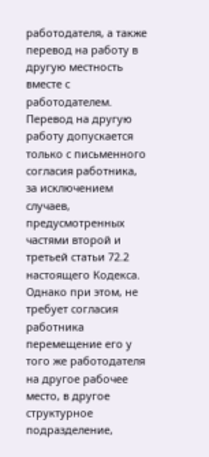работодателя, а также перевод на работу в другую местность вместе с работодателем. Перевод на другую работу допускается только с письменного согласия работника, за исключением случаев, предусмотренных частями второй и третьей статьи 72.2 настоящего Кодекса. Однако при этом, не требует согласия работника перемещение его у того же работодателя на другое рабочее место, в другое структурное подразделение,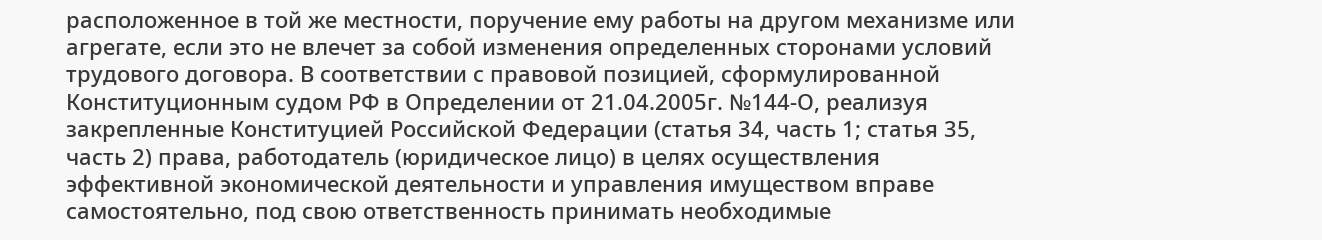расположенное в той же местности, поручение ему работы на другом механизме или агрегате, если это не влечет за собой изменения определенных сторонами условий трудового договора. В соответствии с правовой позицией, сформулированной Конституционным судом РФ в Определении от 21.04.2005г. №144-О, реализуя закрепленные Конституцией Российской Федерации (статья 34, часть 1; статья 35, часть 2) права, работодатель (юридическое лицо) в целях осуществления эффективной экономической деятельности и управления имуществом вправе самостоятельно, под свою ответственность принимать необходимые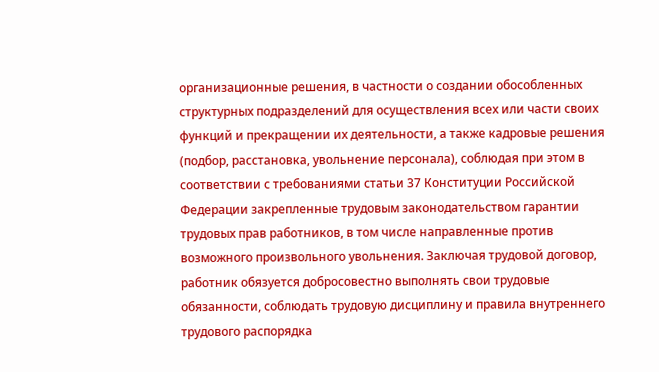организационные решения, в частности о создании обособленных структурных подразделений для осуществления всех или части своих функций и прекращении их деятельности, а также кадровые решения (подбор, расстановка, увольнение персонала), соблюдая при этом в соответствии с требованиями статьи 37 Конституции Российской Федерации закрепленные трудовым законодательством гарантии трудовых прав работников, в том числе направленные против возможного произвольного увольнения. Заключая трудовой договор, работник обязуется добросовестно выполнять свои трудовые обязанности, соблюдать трудовую дисциплину и правила внутреннего трудового распорядка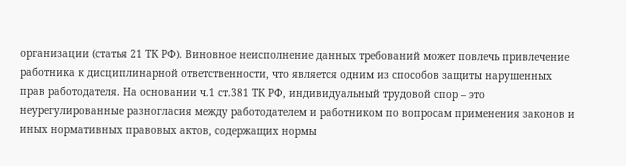организации (статья 21 ТК РФ). Виновное неисполнение данных требований может повлечь привлечение работника к дисциплинарной ответственности, что является одним из способов защиты нарушенных прав работодателя. На основании ч.1 ст.381 ТК РФ, индивидуальный трудовой спор – это неурегулированные разногласия между работодателем и работником по вопросам применения законов и иных нормативных правовых актов, содержащих нормы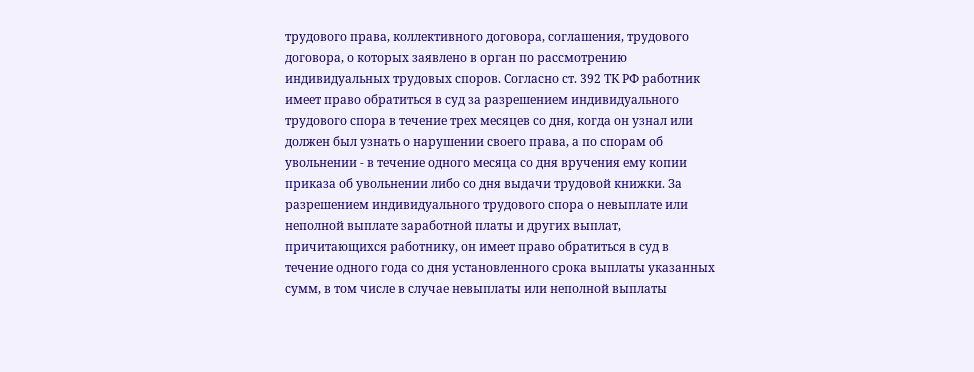трудового права, коллективного договора, соглашения, трудового договора, о которых заявлено в орган по рассмотрению индивидуальных трудовых споров. Согласно ст. 392 ТК РФ работник имеет право обратиться в суд за разрешением индивидуального трудового спора в течение трех месяцев со дня, когда он узнал или должен был узнать о нарушении своего права, а по спорам об увольнении - в течение одного месяца со дня вручения ему копии приказа об увольнении либо со дня выдачи трудовой книжки. За разрешением индивидуального трудового спора о невыплате или неполной выплате заработной платы и других выплат, причитающихся работнику, он имеет право обратиться в суд в течение одного года со дня установленного срока выплаты указанных сумм, в том числе в случае невыплаты или неполной выплаты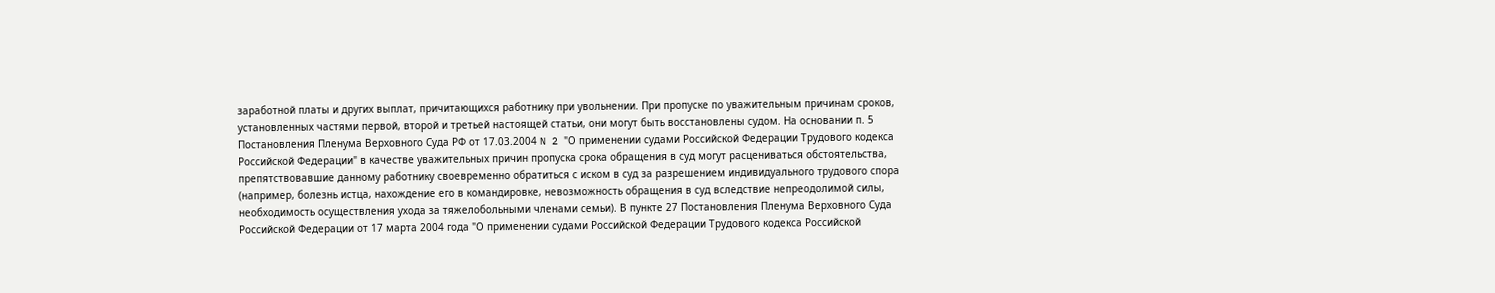заработной платы и других выплат, причитающихся работнику при увольнении. При пропуске по уважительным причинам сроков, установленных частями первой, второй и третьей настоящей статьи, они могут быть восстановлены судом. На основании п. 5 Постановления Пленума Верховного Суда РФ от 17.03.2004 N 2 "О применении судами Российской Федерации Трудового кодекса Российской Федерации" в качестве уважительных причин пропуска срока обращения в суд могут расцениваться обстоятельства, препятствовавшие данному работнику своевременно обратиться с иском в суд за разрешением индивидуального трудового спора (например, болезнь истца, нахождение его в командировке, невозможность обращения в суд вследствие непреодолимой силы, необходимость осуществления ухода за тяжелобольными членами семьи). В пункте 27 Постановления Пленума Верховного Суда Российской Федерации от 17 марта 2004 года "О применении судами Российской Федерации Трудового кодекса Российской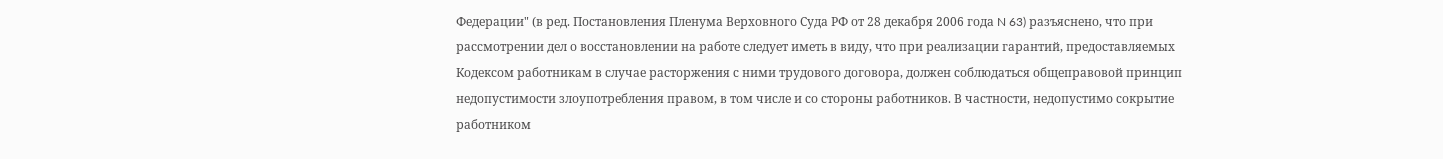Федерации" (в ред. Постановления Пленума Верховного Суда РФ от 28 декабря 2006 года N 63) разъяснено, что при рассмотрении дел о восстановлении на работе следует иметь в виду, что при реализации гарантий, предоставляемых Кодексом работникам в случае расторжения с ними трудового договора, должен соблюдаться общеправовой принцип недопустимости злоупотребления правом, в том числе и со стороны работников. В частности, недопустимо сокрытие работником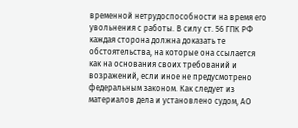временной нетрудоспособности на время его увольнения с работы. В силу ст. 56 ГПК РФ каждая сторона должна доказать те обстоятельства, на которые она ссылается как на основания своих требований и возражений, если иное не предусмотрено федеральным законом. Как следует из материалов дела и установлено судом, АО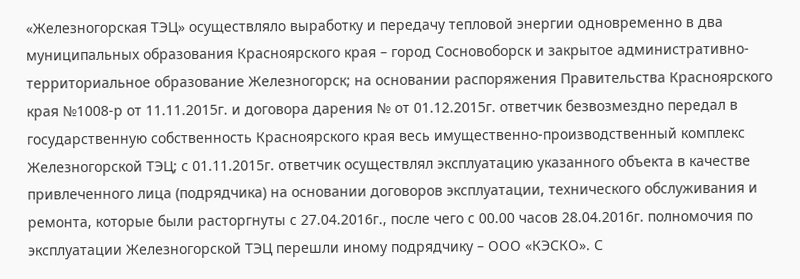«Железногорская ТЭЦ» осуществляло выработку и передачу тепловой энергии одновременно в два муниципальных образования Красноярского края – город Сосновоборск и закрытое административно-территориальное образование Железногорск; на основании распоряжения Правительства Красноярского края №1008-р от 11.11.2015г. и договора дарения № от 01.12.2015г. ответчик безвозмездно передал в государственную собственность Красноярского края весь имущественно-производственный комплекс Железногорской ТЭЦ; с 01.11.2015г. ответчик осуществлял эксплуатацию указанного объекта в качестве привлеченного лица (подрядчика) на основании договоров эксплуатации, технического обслуживания и ремонта, которые были расторгнуты с 27.04.2016г., после чего с 00.00 часов 28.04.2016г. полномочия по эксплуатации Железногорской ТЭЦ перешли иному подрядчику – ООО «КЭСКО». С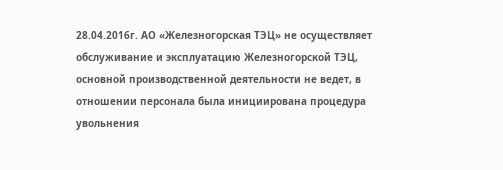28.04.2016г. АО «Железногорская ТЭЦ» не осуществляет обслуживание и эксплуатацию Железногорской ТЭЦ, основной производственной деятельности не ведет, в отношении персонала была инициирована процедура увольнения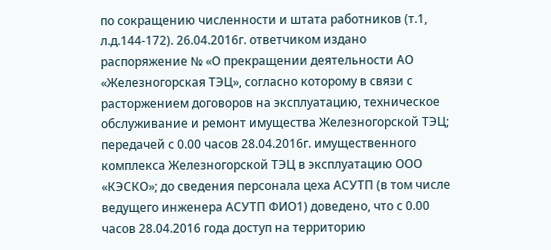по сокращению численности и штата работников (т.1, л.д.144-172). 26.04.2016г. ответчиком издано распоряжение № «О прекращении деятельности АО «Железногорская ТЭЦ», согласно которому в связи с расторжением договоров на эксплуатацию, техническое обслуживание и ремонт имущества Железногорской ТЭЦ; передачей с 0.00 часов 28.04.2016г. имущественного комплекса Железногорской ТЭЦ в эксплуатацию ООО «КЭСКО»; до сведения персонала цеха АСУТП (в том числе ведущего инженера АСУТП ФИО1) доведено, что с 0.00 часов 28.04.2016 года доступ на территорию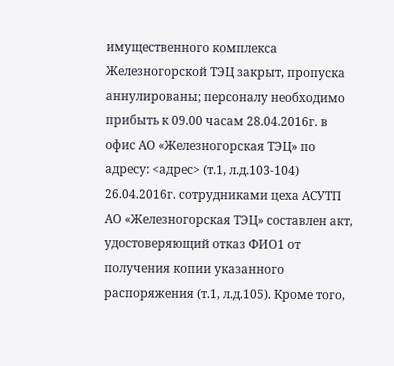имущественного комплекса Железногорской ТЭЦ закрыт, пропуска аннулированы; персоналу необходимо прибыть к 09.00 часам 28.04.2016г. в офис АО «Железногорская ТЭЦ» по адресу: <адрес> (т.1, л.д.103-104) 26.04.2016г. сотрудниками цеха АСУТП АО «Железногорская ТЭЦ» составлен акт, удостоверяющий отказ ФИО1 от получения копии указанного распоряжения (т.1, л.д.105). Кроме того,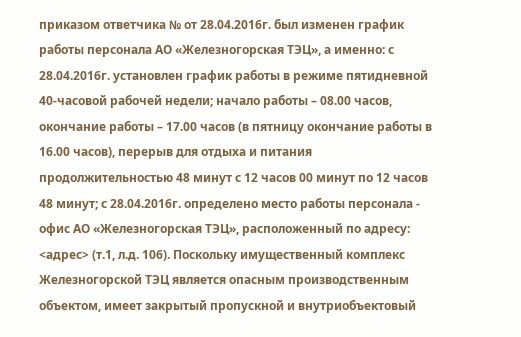приказом ответчика № от 28.04.2016г. был изменен график работы персонала АО «Железногорская ТЭЦ», а именно: с 28.04.2016г. установлен график работы в режиме пятидневной 40-часовой рабочей недели; начало работы – 08.00 часов, окончание работы – 17.00 часов (в пятницу окончание работы в 16.00 часов), перерыв для отдыха и питания продолжительностью 48 минут с 12 часов 00 минут по 12 часов 48 минут; с 28.04.2016г. определено место работы персонала - офис АО «Железногорская ТЭЦ», расположенный по адресу: <адрес> (т.1, л.д. 106). Поскольку имущественный комплекс Железногорской ТЭЦ является опасным производственным объектом, имеет закрытый пропускной и внутриобъектовый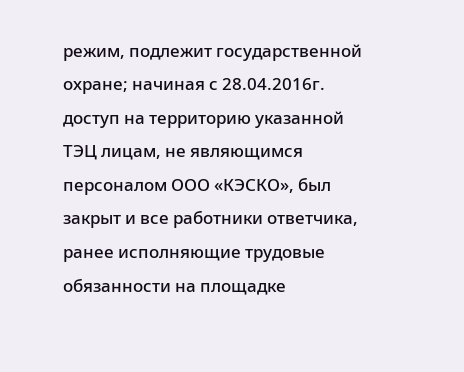режим, подлежит государственной охране; начиная с 28.04.2016г. доступ на территорию указанной ТЭЦ лицам, не являющимся персоналом ООО «КЭСКО», был закрыт и все работники ответчика, ранее исполняющие трудовые обязанности на площадке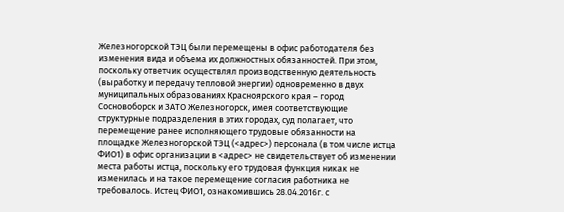Железногорской ТЭЦ были перемещены в офис работодателя без изменения вида и объема их должностных обязанностей. При этом, поскольку ответчик осуществлял производственную деятельность (выработку и передачу тепловой энергии) одновременно в двух муниципальных образованиях Красноярского края – город Сосновоборск и ЗАТО Железногорск, имея соответствующие структурные подразделения в этих городах, суд полагает, что перемещение ранее исполняющего трудовые обязанности на площадке Железногорской ТЭЦ (<адрес>) персонала (в том числе истца ФИО1) в офис организации в <адрес> не свидетельствует об изменении места работы истца, поскольку его трудовая функция никак не изменилась и на такое перемещение согласия работника не требовалось. Истец ФИО1, ознакомившись 28.04.2016г. с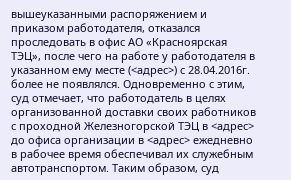вышеуказанными распоряжением и приказом работодателя, отказался проследовать в офис АО «Красноярская ТЭЦ», после чего на работе у работодателя в указанном ему месте (<адрес>) с 28.04.2016г. более не появлялся. Одновременно с этим, суд отмечает, что работодатель в целях организованной доставки своих работников с проходной Железногорской ТЭЦ в <адрес> до офиса организации в <адрес> ежедневно в рабочее время обеспечивал их служебным автотранспортом. Таким образом, суд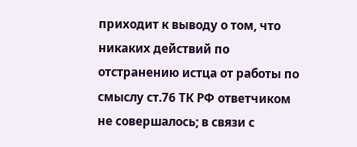приходит к выводу о том, что никаких действий по отстранению истца от работы по смыслу ст.76 ТК РФ ответчиком не совершалось; в связи с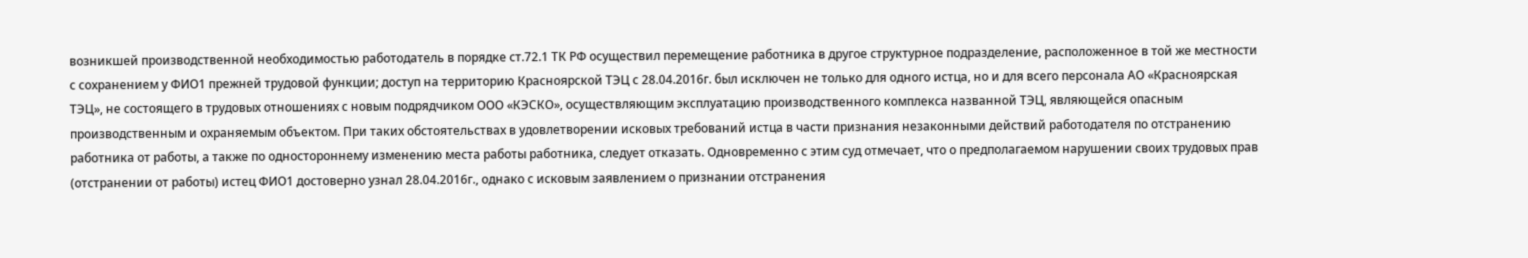возникшей производственной необходимостью работодатель в порядке ст.72.1 ТК РФ осуществил перемещение работника в другое структурное подразделение, расположенное в той же местности с сохранением у ФИО1 прежней трудовой функции; доступ на территорию Красноярской ТЭЦ с 28.04.2016г. был исключен не только для одного истца, но и для всего персонала АО «Красноярская ТЭЦ», не состоящего в трудовых отношениях с новым подрядчиком ООО «КЭСКО», осуществляющим эксплуатацию производственного комплекса названной ТЭЦ, являющейся опасным производственным и охраняемым объектом. При таких обстоятельствах в удовлетворении исковых требований истца в части признания незаконными действий работодателя по отстранению работника от работы, а также по одностороннему изменению места работы работника, следует отказать. Одновременно с этим суд отмечает, что о предполагаемом нарушении своих трудовых прав (отстранении от работы) истец ФИО1 достоверно узнал 28.04.2016г., однако с исковым заявлением о признании отстранения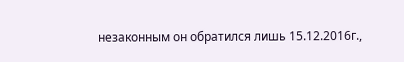незаконным он обратился лишь 15.12.2016г.,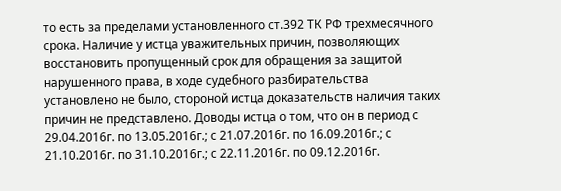то есть за пределами установленного ст.392 ТК РФ трехмесячного срока. Наличие у истца уважительных причин, позволяющих восстановить пропущенный срок для обращения за защитой нарушенного права, в ходе судебного разбирательства установлено не было, стороной истца доказательств наличия таких причин не представлено. Доводы истца о том, что он в период с 29.04.2016г. по 13.05.2016г.; с 21.07.2016г. по 16.09.2016г.; с 21.10.2016г. по 31.10.2016г.; с 22.11.2016г. по 09.12.2016г.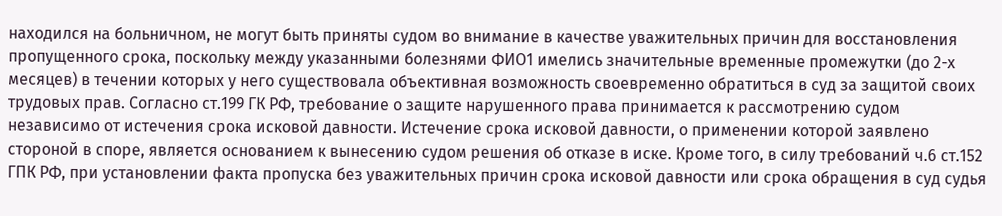находился на больничном, не могут быть приняты судом во внимание в качестве уважительных причин для восстановления пропущенного срока, поскольку между указанными болезнями ФИО1 имелись значительные временные промежутки (до 2-х месяцев) в течении которых у него существовала объективная возможность своевременно обратиться в суд за защитой своих трудовых прав. Согласно ст.199 ГК РФ, требование о защите нарушенного права принимается к рассмотрению судом независимо от истечения срока исковой давности. Истечение срока исковой давности, о применении которой заявлено стороной в споре, является основанием к вынесению судом решения об отказе в иске. Кроме того, в силу требований ч.6 ст.152 ГПК РФ, при установлении факта пропуска без уважительных причин срока исковой давности или срока обращения в суд судья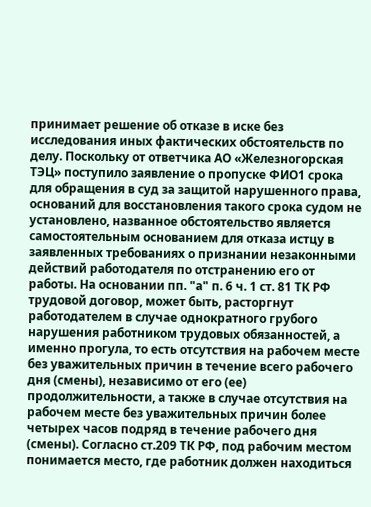принимает решение об отказе в иске без исследования иных фактических обстоятельств по делу. Поскольку от ответчика АО «Железногорская ТЭЦ» поступило заявление о пропуске ФИО1 срока для обращения в суд за защитой нарушенного права, оснований для восстановления такого срока судом не установлено, названное обстоятельство является самостоятельным основанием для отказа истцу в заявленных требованиях о признании незаконными действий работодателя по отстранению его от работы. На основании пп. "а" п. 6 ч. 1 ст. 81 ТК РФ трудовой договор, может быть, расторгнут работодателем в случае однократного грубого нарушения работником трудовых обязанностей, а именно прогула, то есть отсутствия на рабочем месте без уважительных причин в течение всего рабочего дня (смены), независимо от его (ее) продолжительности, а также в случае отсутствия на рабочем месте без уважительных причин более четырех часов подряд в течение рабочего дня (смены). Согласно ст.209 ТК РФ, под рабочим местом понимается место, где работник должен находиться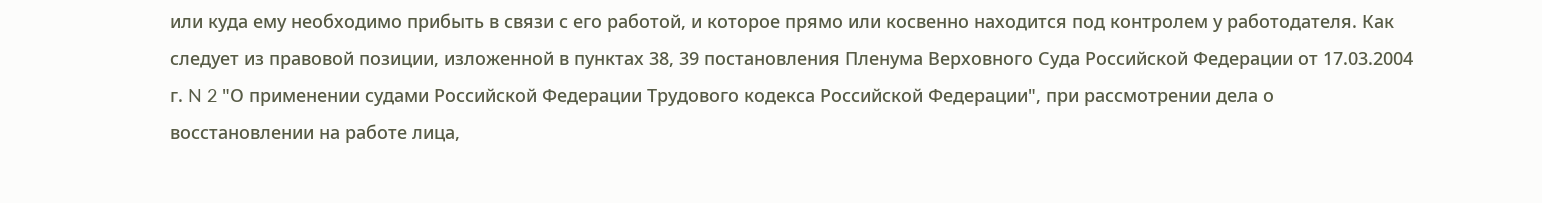или куда ему необходимо прибыть в связи с его работой, и которое прямо или косвенно находится под контролем у работодателя. Как следует из правовой позиции, изложенной в пунктах 38, 39 постановления Пленума Верховного Суда Российской Федерации от 17.03.2004 г. N 2 "О применении судами Российской Федерации Трудового кодекса Российской Федерации", при рассмотрении дела о восстановлении на работе лица,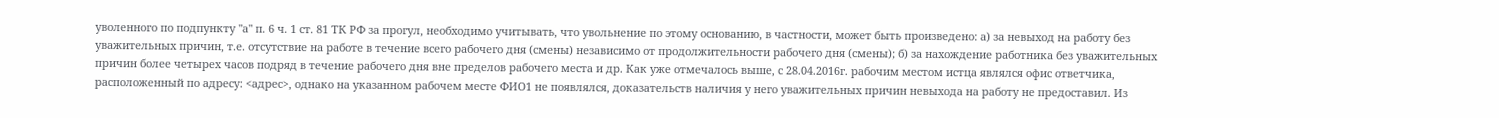уволенного по подпункту "а" п. 6 ч. 1 ст. 81 ТК РФ за прогул, необходимо учитывать, что увольнение по этому основанию, в частности, может быть произведено: а) за невыход на работу без уважительных причин, т.е. отсутствие на работе в течение всего рабочего дня (смены) независимо от продолжительности рабочего дня (смены); б) за нахождение работника без уважительных причин более четырех часов подряд в течение рабочего дня вне пределов рабочего места и др. Как уже отмечалось выше, с 28.04.2016г. рабочим местом истца являлся офис ответчика, расположенный по адресу: <адрес>, однако на указанном рабочем месте ФИО1 не появлялся, доказательств наличия у него уважительных причин невыхода на работу не предоставил. Из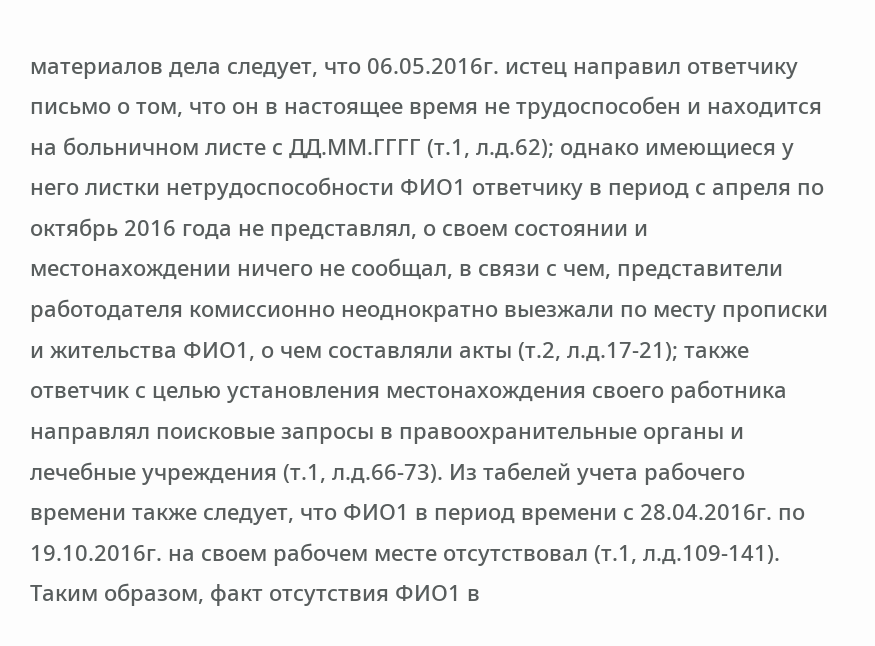материалов дела следует, что 06.05.2016г. истец направил ответчику письмо о том, что он в настоящее время не трудоспособен и находится на больничном листе с ДД.ММ.ГГГГ (т.1, л.д.62); однако имеющиеся у него листки нетрудоспособности ФИО1 ответчику в период с апреля по октябрь 2016 года не представлял, о своем состоянии и местонахождении ничего не сообщал, в связи с чем, представители работодателя комиссионно неоднократно выезжали по месту прописки и жительства ФИО1, о чем составляли акты (т.2, л.д.17-21); также ответчик с целью установления местонахождения своего работника направлял поисковые запросы в правоохранительные органы и лечебные учреждения (т.1, л.д.66-73). Из табелей учета рабочего времени также следует, что ФИО1 в период времени с 28.04.2016г. по 19.10.2016г. на своем рабочем месте отсутствовал (т.1, л.д.109-141). Таким образом, факт отсутствия ФИО1 в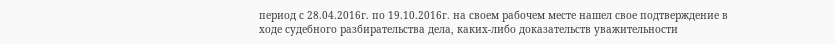период с 28.04.2016г. по 19.10.2016г. на своем рабочем месте нашел свое подтверждение в ходе судебного разбирательства дела, каких-либо доказательств уважительности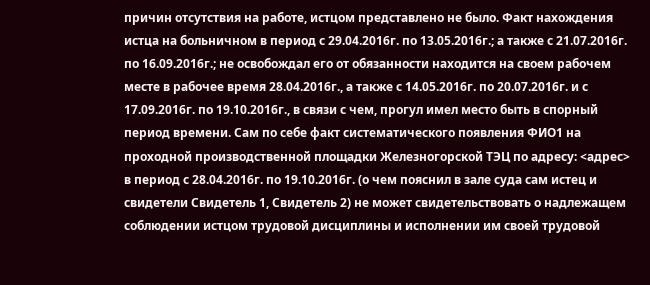причин отсутствия на работе, истцом представлено не было. Факт нахождения истца на больничном в период с 29.04.2016г. по 13.05.2016г.; а также с 21.07.2016г. по 16.09.2016г.; не освобождал его от обязанности находится на своем рабочем месте в рабочее время 28.04.2016г., а также с 14.05.2016г. по 20.07.2016г. и с 17.09.2016г. по 19.10.2016г., в связи с чем, прогул имел место быть в спорный период времени. Сам по себе факт систематического появления ФИО1 на проходной производственной площадки Железногорской ТЭЦ по адресу: <адрес> в период с 28.04.2016г. по 19.10.2016г. (о чем пояснил в зале суда сам истец и свидетели Свидетель 1, Свидетель 2) не может свидетельствовать о надлежащем соблюдении истцом трудовой дисциплины и исполнении им своей трудовой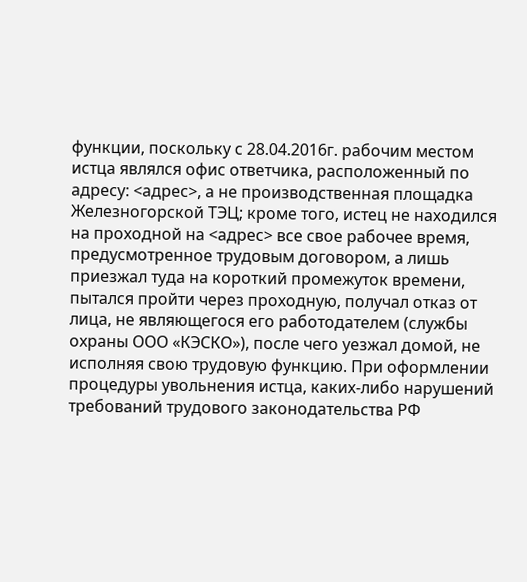функции, поскольку с 28.04.2016г. рабочим местом истца являлся офис ответчика, расположенный по адресу: <адрес>, а не производственная площадка Железногорской ТЭЦ; кроме того, истец не находился на проходной на <адрес> все свое рабочее время, предусмотренное трудовым договором, а лишь приезжал туда на короткий промежуток времени, пытался пройти через проходную, получал отказ от лица, не являющегося его работодателем (службы охраны ООО «КЭСКО»), после чего уезжал домой, не исполняя свою трудовую функцию. При оформлении процедуры увольнения истца, каких-либо нарушений требований трудового законодательства РФ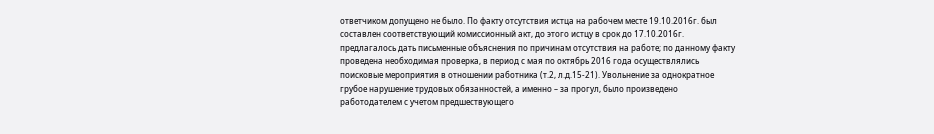ответчиком допущено не было. По факту отсутствия истца на рабочем месте 19.10.2016г. был составлен соответствующий комиссионный акт, до этого истцу в срок до 17.10.2016г. предлагалось дать письменные объяснения по причинам отсутствия на работе; по данному факту проведена необходимая проверка, в период с мая по октябрь 2016 года осуществлялись поисковые мероприятия в отношении работника (т.2, л.д.15-21). Увольнение за однократное грубое нарушение трудовых обязанностей, а именно – за прогул, было произведено работодателем с учетом предшествующего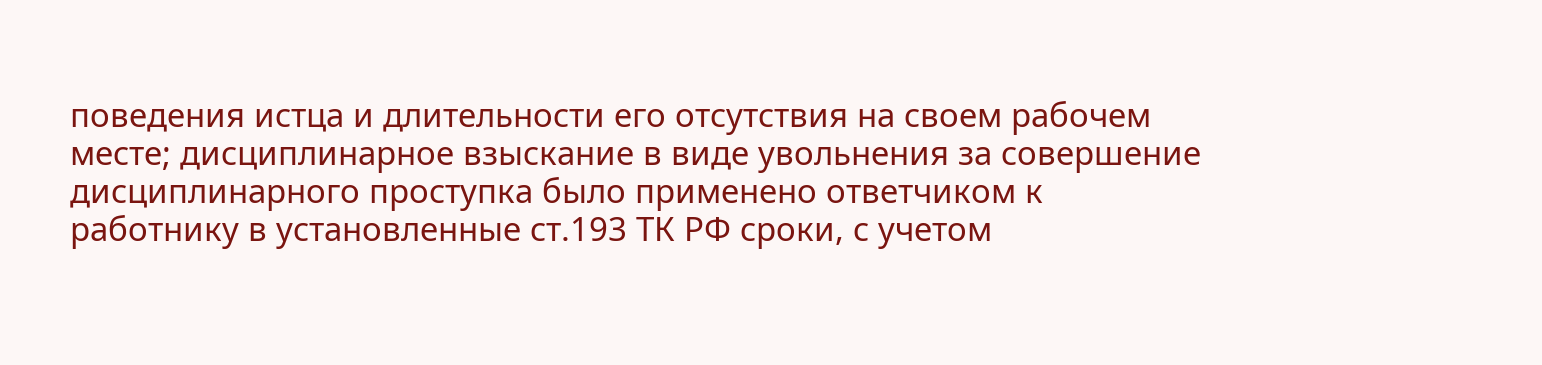поведения истца и длительности его отсутствия на своем рабочем месте; дисциплинарное взыскание в виде увольнения за совершение дисциплинарного проступка было применено ответчиком к работнику в установленные ст.193 ТК РФ сроки, с учетом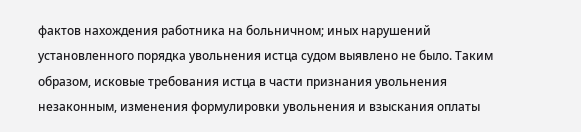фактов нахождения работника на больничном; иных нарушений установленного порядка увольнения истца судом выявлено не было. Таким образом, исковые требования истца в части признания увольнения незаконным, изменения формулировки увольнения и взыскания оплаты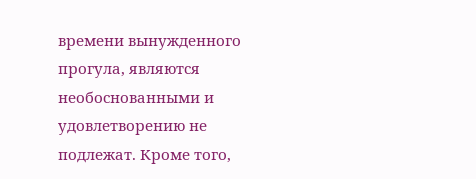времени вынужденного прогула, являются необоснованными и удовлетворению не подлежат. Кроме того,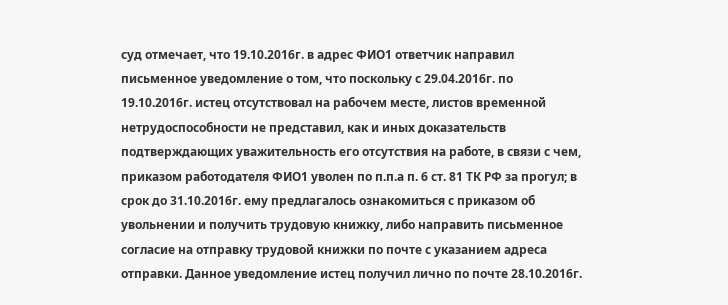суд отмечает, что 19.10.2016г. в адрес ФИО1 ответчик направил письменное уведомление о том, что поскольку с 29.04.2016г. по 19.10.2016г. истец отсутствовал на рабочем месте, листов временной нетрудоспособности не представил, как и иных доказательств подтверждающих уважительность его отсутствия на работе, в связи с чем, приказом работодателя ФИО1 уволен по п.п.а п. 6 ст. 81 ТК РФ за прогул; в срок до 31.10.2016г. ему предлагалось ознакомиться с приказом об увольнении и получить трудовую книжку, либо направить письменное согласие на отправку трудовой книжки по почте с указанием адреса отправки. Данное уведомление истец получил лично по почте 28.10.2016г.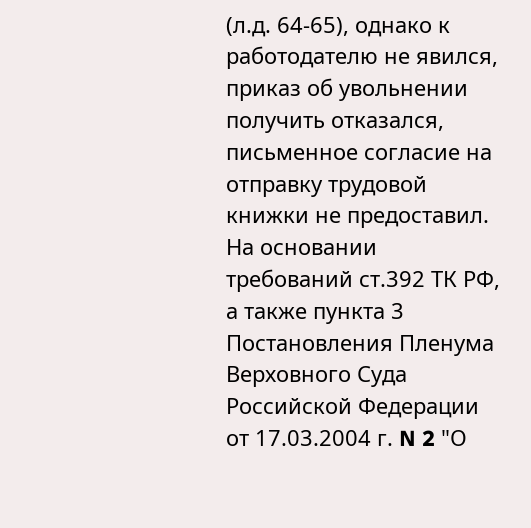(л.д. 64-65), однако к работодателю не явился, приказ об увольнении получить отказался, письменное согласие на отправку трудовой книжки не предоставил. На основании требований ст.392 ТК РФ, а также пункта 3 Постановления Пленума Верховного Суда Российской Федерации от 17.03.2004 г. N 2 "О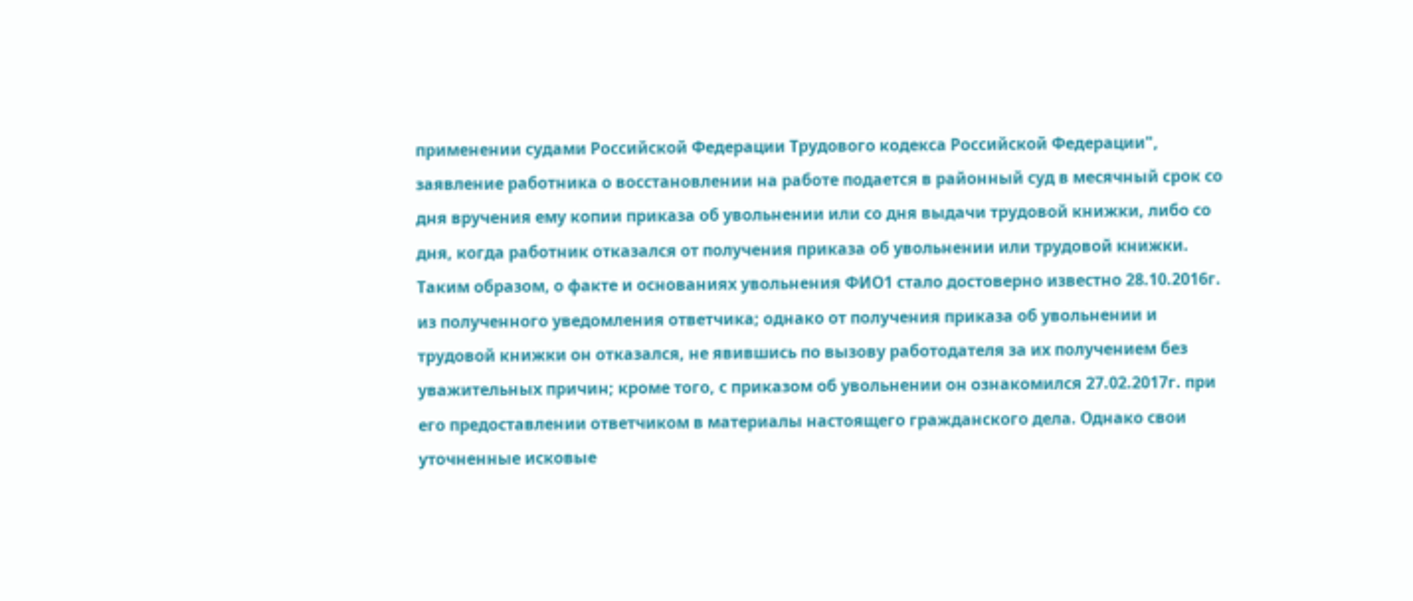применении судами Российской Федерации Трудового кодекса Российской Федерации", заявление работника о восстановлении на работе подается в районный суд в месячный срок со дня вручения ему копии приказа об увольнении или со дня выдачи трудовой книжки, либо со дня, когда работник отказался от получения приказа об увольнении или трудовой книжки. Таким образом, о факте и основаниях увольнения ФИО1 стало достоверно известно 28.10.2016г. из полученного уведомления ответчика; однако от получения приказа об увольнении и трудовой книжки он отказался, не явившись по вызову работодателя за их получением без уважительных причин; кроме того, с приказом об увольнении он ознакомился 27.02.2017г. при его предоставлении ответчиком в материалы настоящего гражданского дела. Однако свои уточненные исковые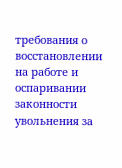требования о восстановлении на работе и оспаривании законности увольнения за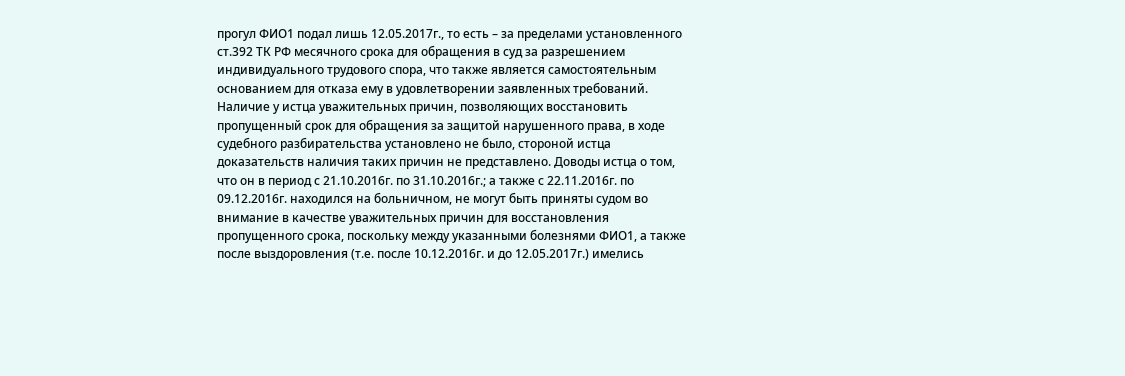прогул ФИО1 подал лишь 12.05.2017г., то есть – за пределами установленного ст.392 ТК РФ месячного срока для обращения в суд за разрешением индивидуального трудового спора, что также является самостоятельным основанием для отказа ему в удовлетворении заявленных требований. Наличие у истца уважительных причин, позволяющих восстановить пропущенный срок для обращения за защитой нарушенного права, в ходе судебного разбирательства установлено не было, стороной истца доказательств наличия таких причин не представлено. Доводы истца о том, что он в период с 21.10.2016г. по 31.10.2016г.; а также с 22.11.2016г. по 09.12.2016г. находился на больничном, не могут быть приняты судом во внимание в качестве уважительных причин для восстановления пропущенного срока, поскольку между указанными болезнями ФИО1, а также после выздоровления (т.е. после 10.12.2016г. и до 12.05.2017г.) имелись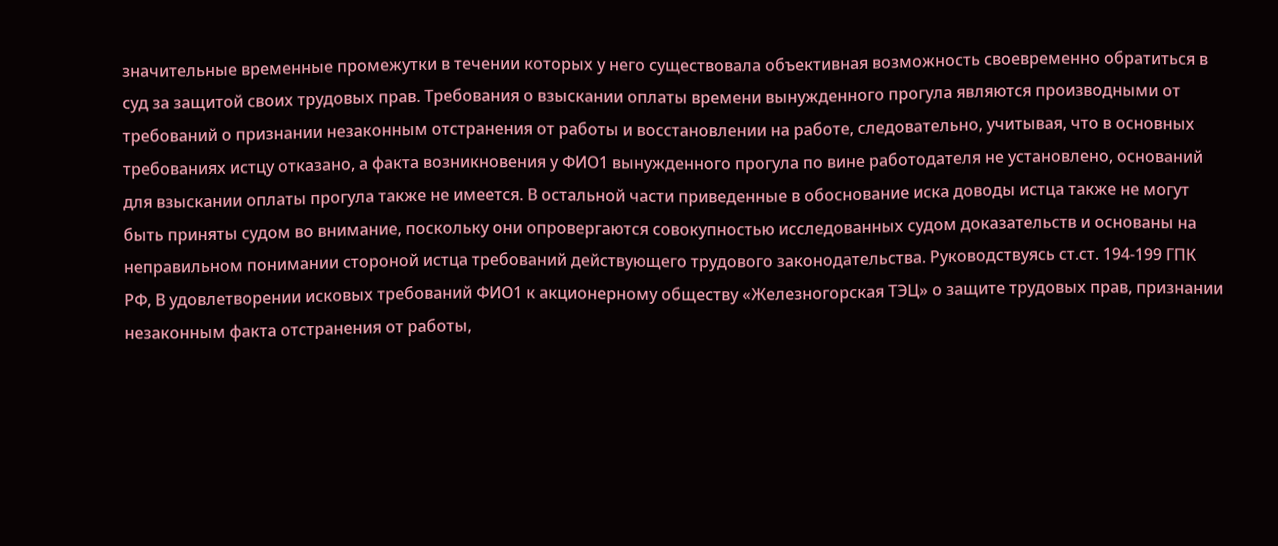значительные временные промежутки в течении которых у него существовала объективная возможность своевременно обратиться в суд за защитой своих трудовых прав. Требования о взыскании оплаты времени вынужденного прогула являются производными от требований о признании незаконным отстранения от работы и восстановлении на работе, следовательно, учитывая, что в основных требованиях истцу отказано, а факта возникновения у ФИО1 вынужденного прогула по вине работодателя не установлено, оснований для взыскании оплаты прогула также не имеется. В остальной части приведенные в обоснование иска доводы истца также не могут быть приняты судом во внимание, поскольку они опровергаются совокупностью исследованных судом доказательств и основаны на неправильном понимании стороной истца требований действующего трудового законодательства. Руководствуясь ст.ст. 194-199 ГПК РФ, В удовлетворении исковых требований ФИО1 к акционерному обществу «Железногорская ТЭЦ» о защите трудовых прав, признании незаконным факта отстранения от работы,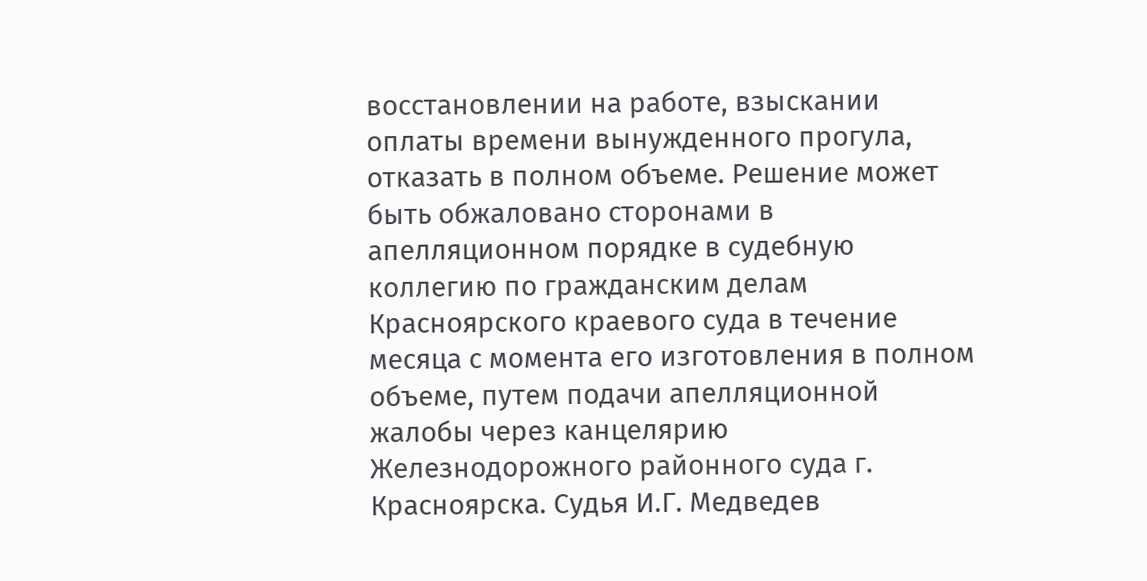восстановлении на работе, взыскании оплаты времени вынужденного прогула, отказать в полном объеме. Решение может быть обжаловано сторонами в апелляционном порядке в судебную коллегию по гражданским делам Красноярского краевого суда в течение месяца с момента его изготовления в полном объеме, путем подачи апелляционной жалобы через канцелярию Железнодорожного районного суда г. Красноярска. Судья И.Г. Медведев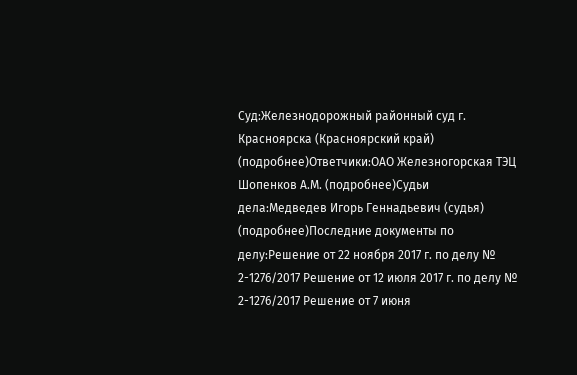Суд:Железнодорожный районный суд г. Красноярска (Красноярский край) (подробнее)Ответчики:ОАО Железногорская ТЭЦ Шопенков А.М. (подробнее)Судьи дела:Медведев Игорь Геннадьевич (судья) (подробнее)Последние документы по делу:Решение от 22 ноября 2017 г. по делу № 2-1276/2017 Решение от 12 июля 2017 г. по делу № 2-1276/2017 Решение от 7 июня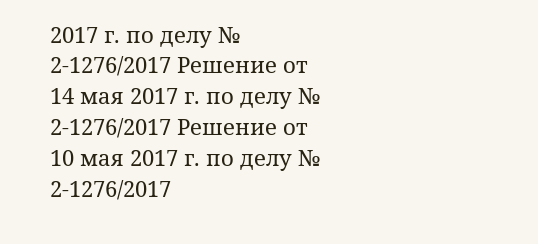2017 г. по делу № 2-1276/2017 Решение от 14 мая 2017 г. по делу № 2-1276/2017 Решение от 10 мая 2017 г. по делу № 2-1276/2017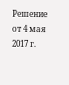Решение от 4 мая 2017 г.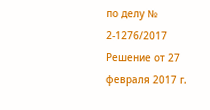по делу № 2-1276/2017 Решение от 27 февраля 2017 г.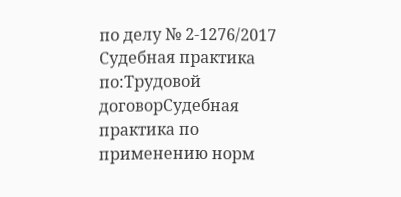по делу № 2-1276/2017 Судебная практика по:Трудовой договорСудебная практика по применению норм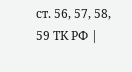ст. 56, 57, 58, 59 ТК РФ |